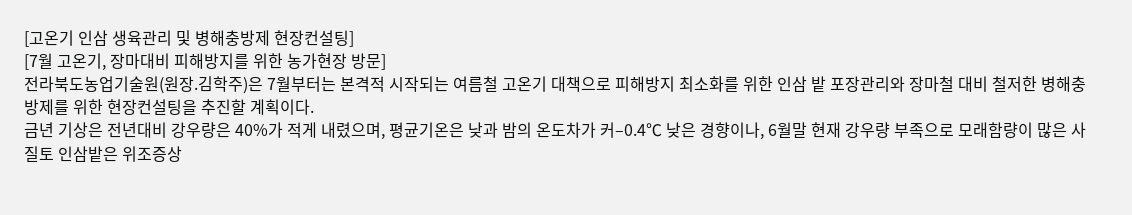[고온기 인삼 생육관리 및 병해충방제 현장컨설팅]
[7월 고온기, 장마대비 피해방지를 위한 농가현장 방문]
전라북도농업기술원(원장.김학주)은 7월부터는 본격적 시작되는 여름철 고온기 대책으로 피해방지 최소화를 위한 인삼 밭 포장관리와 장마철 대비 철저한 병해충방제를 위한 현장컨설팅을 추진할 계획이다.
금년 기상은 전년대비 강우량은 40%가 적게 내렸으며, 평균기온은 낮과 밤의 온도차가 커–0.4℃ 낮은 경향이나, 6월말 현재 강우량 부족으로 모래함량이 많은 사질토 인삼밭은 위조증상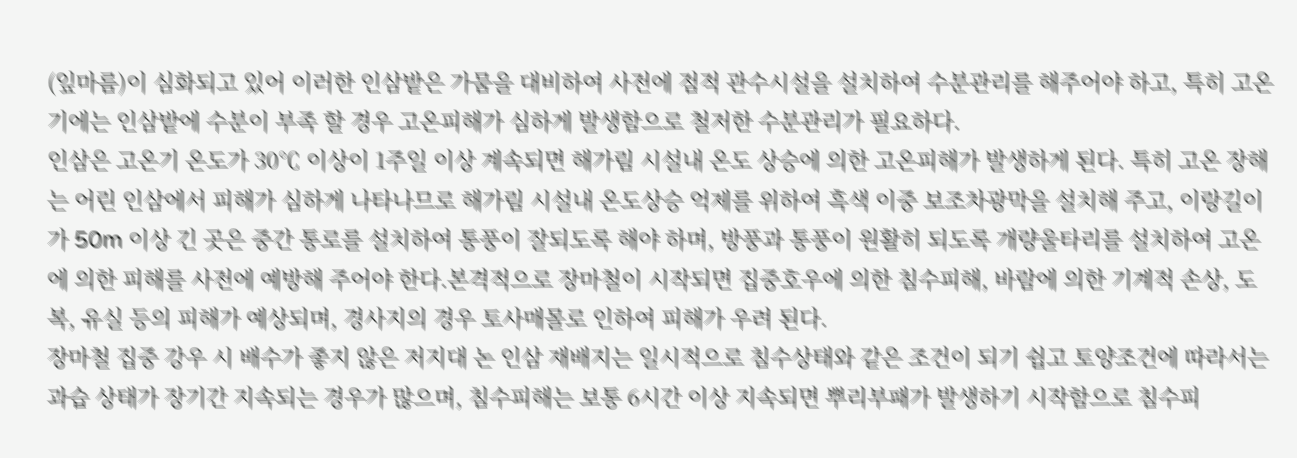(잎마름)이 심화되고 있어 이러한 인삼밭은 가뭄을 대비하여 사전에 점적 관수시설을 설치하여 수분관리를 해주어야 하고, 특히 고온기에는 인삼밭에 수분이 부족 할 경우 고온피해가 심하게 발생함으로 철저한 수분관리가 필요하다.
인삼은 고온기 온도가 30℃ 이상이 1주일 이상 계속되면 해가림 시설내 온도 상승에 의한 고온피해가 발생하게 된다. 특히 고온 장해는 어린 인삼에서 피해가 심하게 나타나므로 해가림 시설내 온도상승 억제를 위하여 흑색 이중 보조차광막을 설치해 주고, 이랑길이가 50m 이상 긴 곳은 중간 통로를 설치하여 통풍이 잘되도록 해야 하며, 방풍과 통풍이 원활히 되도록 개량울타리를 설치하여 고온에 의한 피해를 사전에 예방해 주어야 한다.본격적으로 장마철이 시작되면 집중호우에 의한 침수피해, 바람에 의한 기계적 손상, 도복, 유실 등의 피해가 예상되며, 경사지의 경우 토사매몰로 인하여 피해가 우려 된다.
장마철 집중 강우 시 배수가 좋지 않은 저지대 논 인삼 재배지는 일시적으로 침수상태와 같은 조건이 되기 쉽고 토양조건에 따라서는 과습 상태가 장기간 지속되는 경우가 많으며, 침수피해는 보통 6시간 이상 지속되면 뿌리부패가 발생하기 시작함으로 침수피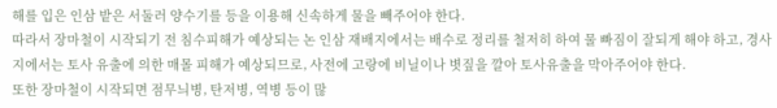해를 입은 인삼 밭은 서둘러 양수기를 등을 이용해 신속하게 물을 빼주어야 한다.
따라서 장마철이 시작되기 전 침수피해가 예상되는 논 인삼 재배지에서는 배수로 정리를 철저히 하여 물 빠짐이 잘되게 해야 하고, 경사지에서는 토사 유출에 의한 매몰 피해가 예상되므로, 사전에 고랑에 비닐이나 볏짚을 깔아 토사유출을 막아주어야 한다.
또한 장마철이 시작되면 점무늬병, 탄저병, 역병 등이 많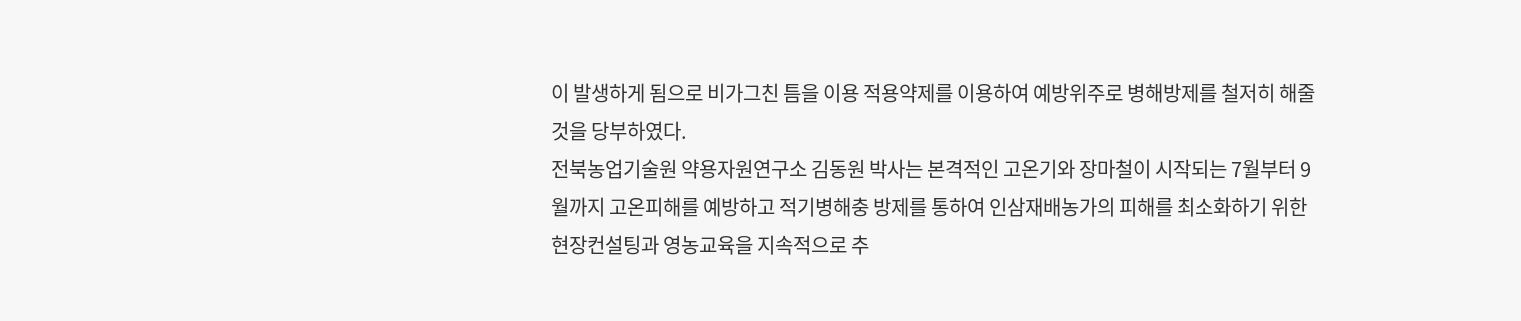이 발생하게 됨으로 비가그친 틈을 이용 적용약제를 이용하여 예방위주로 병해방제를 철저히 해줄 것을 당부하였다.
전북농업기술원 약용자원연구소 김동원 박사는 본격적인 고온기와 장마철이 시작되는 7월부터 9월까지 고온피해를 예방하고 적기병해충 방제를 통하여 인삼재배농가의 피해를 최소화하기 위한 현장컨설팅과 영농교육을 지속적으로 추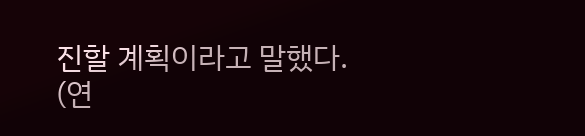진할 계획이라고 말했다.
(연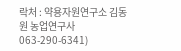락처 : 약용자원연구소 김동원 농업연구사 063-290-6341)